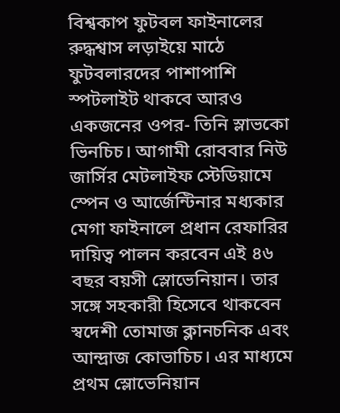বিশ্বকাপ ফুটবল ফাইনালের রুদ্ধশ্বাস লড়াইয়ে মাঠে ফুটবলারদের পাশাপাশি স্পটলাইট থাকবে আরও একজনের ওপর- তিনি স্লাভকো ভিনচিচ। আগামী রোববার নিউ জার্সির মেটলাইফ স্টেডিয়ামে স্পেন ও আর্জেন্টিনার মধ্যকার মেগা ফাইনালে প্রধান রেফারির দায়িত্ব পালন করবেন এই ৪৬ বছর বয়সী স্লোভেনিয়ান। তার সঙ্গে সহকারী হিসেবে থাকবেন স্বদেশী তোমাজ ক্লানচনিক এবং আন্দ্রাজ কোভাচিচ। এর মাধ্যমে প্রথম স্লোভেনিয়ান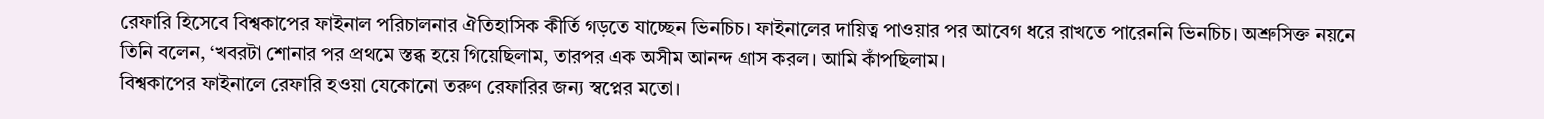রেফারি হিসেবে বিশ্বকাপের ফাইনাল পরিচালনার ঐতিহাসিক কীর্তি গড়তে যাচ্ছেন ভিনচিচ। ফাইনালের দায়িত্ব পাওয়ার পর আবেগ ধরে রাখতে পারেননি ভিনচিচ। অশ্রুসিক্ত নয়নে তিনি বলেন, ‘খবরটা শোনার পর প্রথমে স্তব্ধ হয়ে গিয়েছিলাম, তারপর এক অসীম আনন্দ গ্রাস করল। আমি কাঁপছিলাম।
বিশ্বকাপের ফাইনালে রেফারি হওয়া যেকোনো তরুণ রেফারির জন্য স্বপ্নের মতো।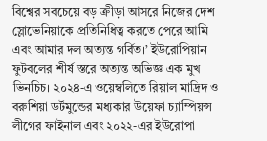বিশ্বের সবচেয়ে বড় ক্রীড়া আসরে নিজের দেশ স্লোভেনিয়াকে প্রতিনিধিত্ব করতে পেরে আমি এবং আমার দল অত্যন্ত গর্বিত।’ ইউরোপিয়ান ফুটবলের শীর্ষ স্তরে অত্যন্ত অভিজ্ঞ এক মুখ ভিনচিচ। ২০২৪-এ ওয়েম্বলিতে রিয়াল মাদ্রিদ ও বরুশিয়া ডর্টমুন্ডের মধ্যকার উয়েফা চ্যাম্পিয়ন্স লীগের ফাইনাল এবং ২০২২-এর ইউরোপা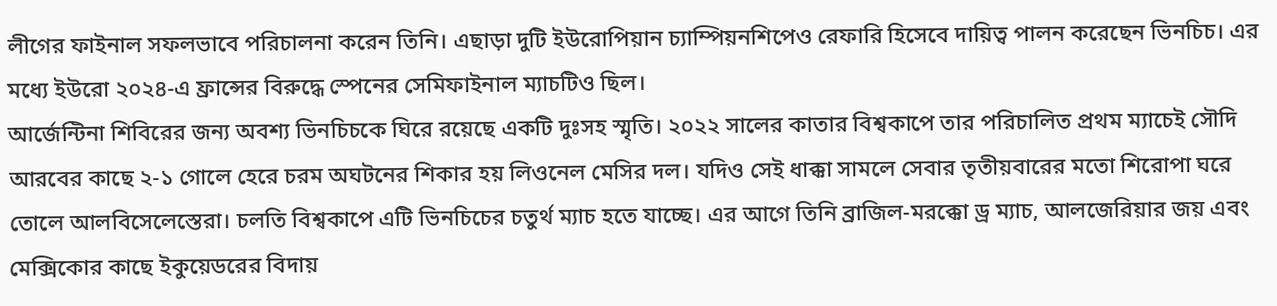লীগের ফাইনাল সফলভাবে পরিচালনা করেন তিনি। এছাড়া দুটি ইউরোপিয়ান চ্যাম্পিয়নশিপেও রেফারি হিসেবে দায়িত্ব পালন করেছেন ভিনচিচ। এর মধ্যে ইউরো ২০২৪-এ ফ্রান্সের বিরুদ্ধে স্পেনের সেমিফাইনাল ম্যাচটিও ছিল।
আর্জেন্টিনা শিবিরের জন্য অবশ্য ভিনচিচকে ঘিরে রয়েছে একটি দুঃসহ স্মৃতি। ২০২২ সালের কাতার বিশ্বকাপে তার পরিচালিত প্রথম ম্যাচেই সৌদি আরবের কাছে ২-১ গোলে হেরে চরম অঘটনের শিকার হয় লিওনেল মেসির দল। যদিও সেই ধাক্কা সামলে সেবার তৃতীয়বারের মতো শিরোপা ঘরে তোলে আলবিসেলেস্তেরা। চলতি বিশ্বকাপে এটি ভিনচিচের চতুর্থ ম্যাচ হতে যাচ্ছে। এর আগে তিনি ব্রাজিল-মরক্কো ড্র ম্যাচ, আলজেরিয়ার জয় এবং মেক্সিকোর কাছে ইকুয়েডরের বিদায়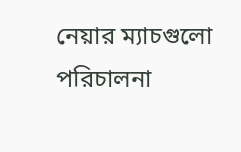নেয়ার ম্যাচগুলো পরিচালনা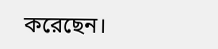করেছেন।